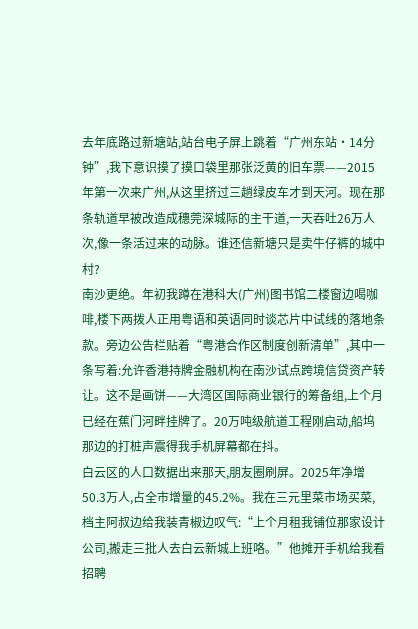去年底路过新塘站,站台电子屏上跳着“广州东站·14分钟”,我下意识摸了摸口袋里那张泛黄的旧车票——2015年第一次来广州,从这里挤过三趟绿皮车才到天河。现在那条轨道早被改造成穗莞深城际的主干道,一天吞吐26万人次,像一条活过来的动脉。谁还信新塘只是卖牛仔裤的城中村?
南沙更绝。年初我蹲在港科大(广州)图书馆二楼窗边喝咖啡,楼下两拨人正用粤语和英语同时谈芯片中试线的落地条款。旁边公告栏贴着“粤港合作区制度创新清单”,其中一条写着:允许香港持牌金融机构在南沙试点跨境信贷资产转让。这不是画饼——大湾区国际商业银行的筹备组,上个月已经在蕉门河畔挂牌了。20万吨级航道工程刚启动,船坞那边的打桩声震得我手机屏幕都在抖。
白云区的人口数据出来那天,朋友圈刷屏。2025年净增50.3万人,占全市增量的45.2%。我在三元里菜市场买菜,档主阿叔边给我装青椒边叹气:“上个月租我铺位那家设计公司,搬走三批人去白云新城上班咯。”他摊开手机给我看招聘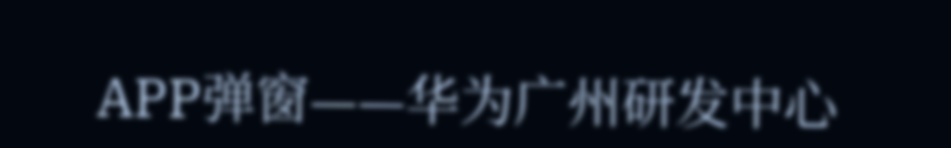APP弹窗——华为广州研发中心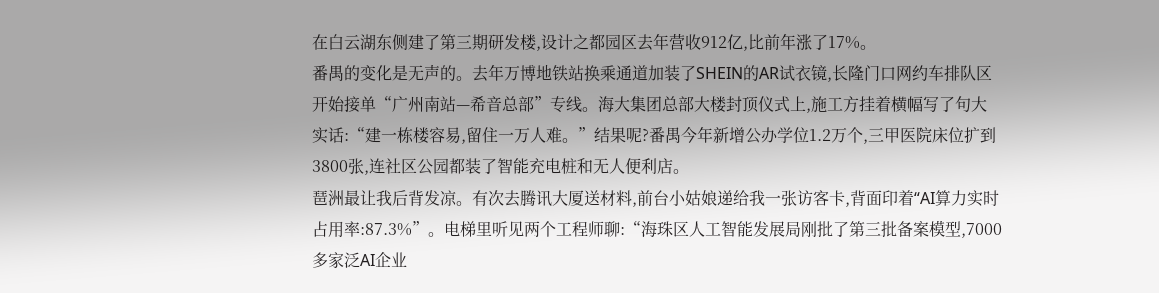在白云湖东侧建了第三期研发楼,设计之都园区去年营收912亿,比前年涨了17%。
番禺的变化是无声的。去年万博地铁站换乘通道加装了SHEIN的AR试衣镜,长隆门口网约车排队区开始接单“广州南站—希音总部”专线。海大集团总部大楼封顶仪式上,施工方挂着横幅写了句大实话:“建一栋楼容易,留住一万人难。”结果呢?番禺今年新增公办学位1.2万个,三甲医院床位扩到3800张,连社区公园都装了智能充电桩和无人便利店。
琶洲最让我后背发凉。有次去腾讯大厦送材料,前台小姑娘递给我一张访客卡,背面印着“AI算力实时占用率:87.3%”。电梯里听见两个工程师聊:“海珠区人工智能发展局刚批了第三批备案模型,7000多家泛AI企业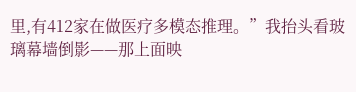里,有412家在做医疗多模态推理。”我抬头看玻璃幕墙倒影——那上面映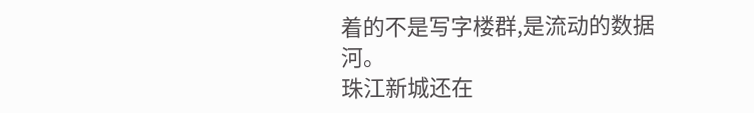着的不是写字楼群,是流动的数据河。
珠江新城还在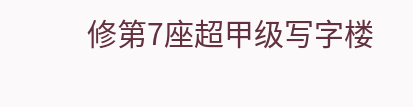修第7座超甲级写字楼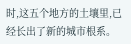时,这五个地方的土壤里,已经长出了新的城市根系。